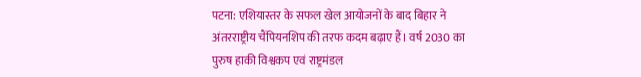पटना: एशियास्तर के सफल खेल आयोजनों के बाद बिहार ने अंतरराष्ट्रीय चैंपियनशिप की तरफ कदम बढ़ाए हैं। वर्ष 2030 का पुरुष हाकी विश्वकप एवं राष्ट्रमंडल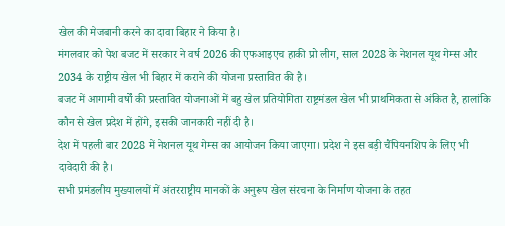खेल की मेजबानी करने का दावा बिहार ने किया है।
मंगलवार को पेश बजट में सरकार ने वर्ष 2026 की एफआइएच हाकी प्रो लीग, साल 2028 के नेशनल यूथ गेम्स और 2034 के राष्ट्रीय खेल भी बिहार में कराने की योजना प्रस्तावित की है।
बजट में आगामी वर्षों की प्रस्तावित योजनाओं में बहु खेल प्रतियोगिता राष्ट्रमंडल खेल भी प्राथमिकता से अंकित है, हालांकि कौन से खेल प्रदेश में होंगे, इसकी जानकारी नहीं दी है।
देश में पहली बार 2028 में नेशनल यूथ गेम्स का आयोजन किया जाएगा। प्रदेश ने इस बड़ी चैंपियनशिप के लिए भी दावेदारी की है।
सभी प्रमंडलीय मुख्यालयों में अंतरराष्ट्रीय मानकों के अनुरूप खेल संरचना के निर्माण योजना के तहत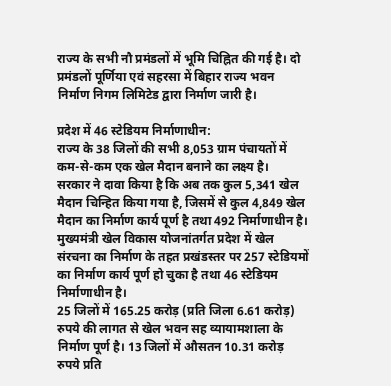राज्य के सभी नौ प्रमंडलों में भूमि चिह्नित की गई है। दो प्रमंडलों पूर्णिया एवं सहरसा में बिहार राज्य भवन निर्माण निगम लिमिटेड द्वारा निर्माण जारी है।

प्रदेश में 46 स्टेडियम निर्माणाधीन:
राज्य के 38 जिलों की सभी 8,053 ग्राम पंचायतों में कम-से-कम एक खेल मैदान बनाने का लक्ष्य है।
सरकार ने दावा किया है कि अब तक कुल 5,341 खेल मैदान चिन्हित किया गया है, जिसमें से कुल 4,849 खेल मैदान का निर्माण कार्य पूर्ण है तथा 492 निर्माणाधीन है।
मुख्यमंत्री खेल विकास योजनांतर्गत प्रदेश में खेल संरचना का निर्माण के तहत प्रखंडस्तर पर 257 स्टेडियमों का निर्माण कार्य पूर्ण हो चुका है तथा 46 स्टेडियम निर्माणाधीन है।
25 जिलों में 165.25 करोड़ (प्रति जिला 6.61 करोड़) रुपये की लागत से खेल भवन सह व्यायामशाला के निर्माण पूर्ण है। 13 जिलों में औसतन 10.31 करोड़ रुपये प्रति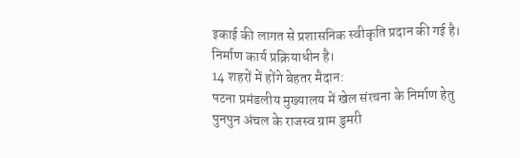इकाई की लागत से प्रशासनिक स्वीकृति प्रदान की गई है। निर्माण कार्य प्रक्रियाधीन है।
14 शहरों में होंगे बेहतर मैदान:
पटना प्रमंडलीय मुख्यालय में खेल संरचना के निर्माण हेतु पुनपुन अंचल के राजस्व ग्राम डुमरी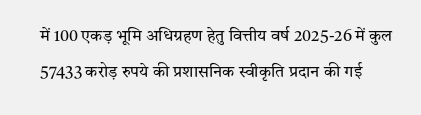में 100 एकड़ भूमि अधिग्रहण हेतु वित्तीय वर्ष 2025-26 में कुल 57433 करोड़ रुपये की प्रशासनिक स्वीकृति प्रदान की गई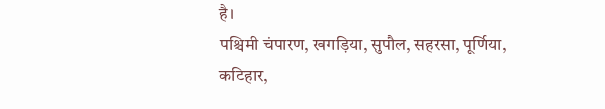है।
पश्चिमी चंपारण, खगड़िया, सुपौल, सहरसा, पूर्णिया, कटिहार,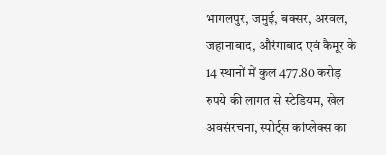भागलपुर, जमुई, बक्सर, अरवल, जहानाबाद, औरंगाबाद एवं कैमूर के 14 स्थानों में कुल 477.80 करोड़ रुपये की लागत से स्टेडियम, खेल अवसंरचना, स्पोर्ट्स कांप्लेक्स का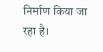निर्माण किया जा रहा है।